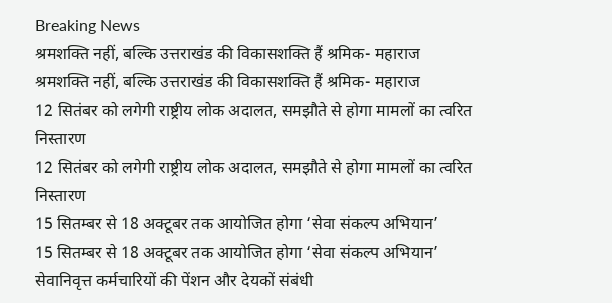Breaking News
श्रमशक्ति नहीं, बल्कि उत्तराखंड की विकासशक्ति हैं श्रमिक- महाराज
श्रमशक्ति नहीं, बल्कि उत्तराखंड की विकासशक्ति हैं श्रमिक- महाराज
12 सितंबर को लगेगी राष्ट्रीय लोक अदालत, समझौते से होगा मामलों का त्वरित निस्तारण
12 सितंबर को लगेगी राष्ट्रीय लोक अदालत, समझौते से होगा मामलों का त्वरित निस्तारण
15 सितम्बर से 18 अक्टूबर तक आयोजित होगा ‘सेवा संकल्प अभियान’
15 सितम्बर से 18 अक्टूबर तक आयोजित होगा ‘सेवा संकल्प अभियान’
सेवानिवृत्त कर्मचारियों की पेंशन और देयकों संबंधी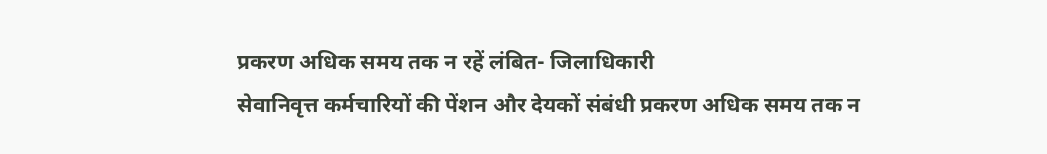प्रकरण अधिक समय तक न रहें लंबित- जिलाधिकारी
सेवानिवृत्त कर्मचारियों की पेंशन और देयकों संबंधी प्रकरण अधिक समय तक न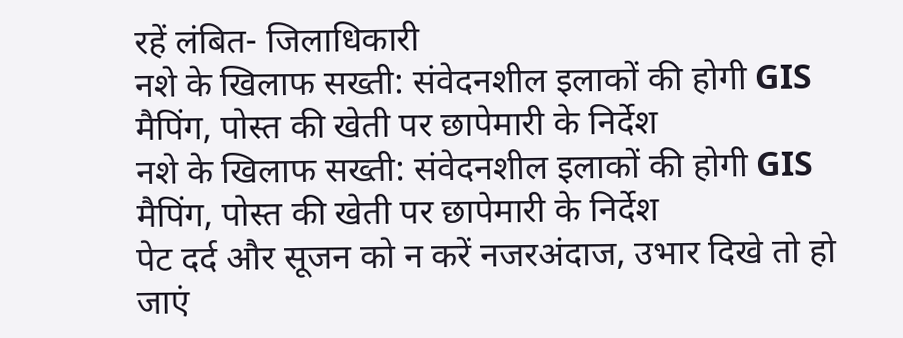रहें लंबित- जिलाधिकारी
नशे के खिलाफ सख्ती: संवेदनशील इलाकों की होगी GIS मैपिंग, पोस्त की खेती पर छापेमारी के निर्देश
नशे के खिलाफ सख्ती: संवेदनशील इलाकों की होगी GIS मैपिंग, पोस्त की खेती पर छापेमारी के निर्देश
पेट दर्द और सूजन को न करें नजरअंदाज, उभार दिखे तो हो जाएं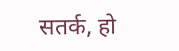सतर्क, हो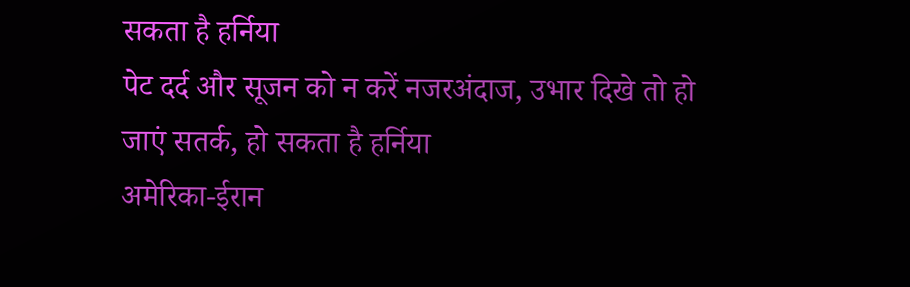सकता है हर्निया
पेट दर्द और सूजन को न करें नजरअंदाज, उभार दिखे तो हो जाएं सतर्क, हो सकता है हर्निया
अमेरिका-ईरान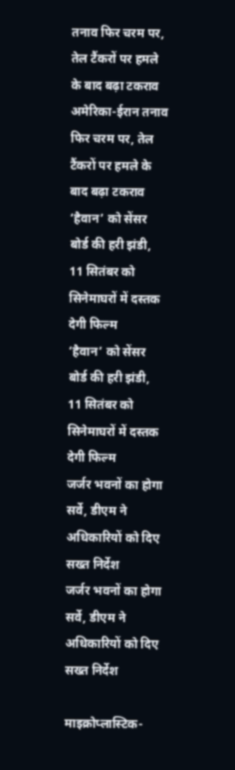तनाव फिर चरम पर, तेल टैंकरों पर हमले के बाद बढ़ा टकराव
अमेरिका-ईरान तनाव फिर चरम पर, तेल टैंकरों पर हमले के बाद बढ़ा टकराव
‘हैवान’ को सेंसर बोर्ड की हरी झंडी, 11 सितंबर को सिनेमाघरों में दस्तक देगी फिल्म
‘हैवान’ को सेंसर बोर्ड की हरी झंडी, 11 सितंबर को सिनेमाघरों में दस्तक देगी फिल्म
जर्जर भवनों का होगा सर्वे, डीएम ने अधिकारियों को दिए सख्त निर्देश
जर्जर भवनों का होगा सर्वे, डीएम ने अधिकारियों को दिए सख्त निर्देश

माइक्रोप्लास्टिक-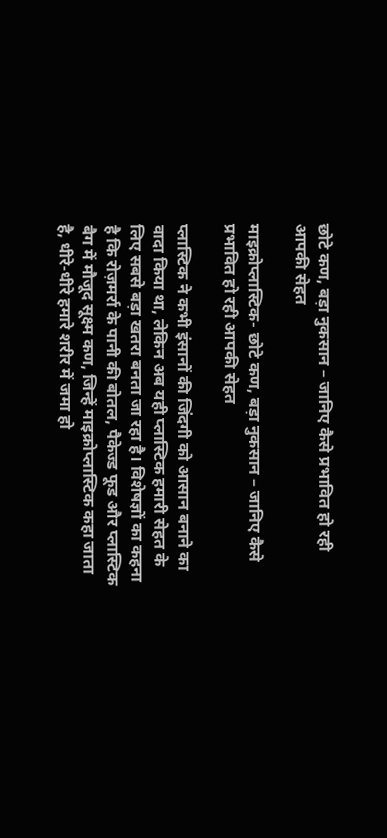छोटे कण, बड़ा नुकसान – जानिए कैसे प्रभावित हो रही आपकी सेहत

माइक्रोप्लास्टिक- छोटे कण, बड़ा नुकसान – जानिए कैसे प्रभावित हो रही आपकी सेहत

प्लास्टिक ने कभी इंसानों की जिंदगी को आसान बनाने का वादा किया था, लेकिन अब यही प्लास्टिक हमारी सेहत के लिए सबसे बड़ा खतरा बनता जा रहा है। विशेषज्ञों का कहना है कि रोज़मर्रा के पानी की बोतल, पैकेज्ड फूड और प्लास्टिक बैग में मौजूद सूक्ष्म कण, जिन्हें माइक्रोप्लास्टिक कहा जाता है, धीरे-धीरे हमारे शरीर में जमा हो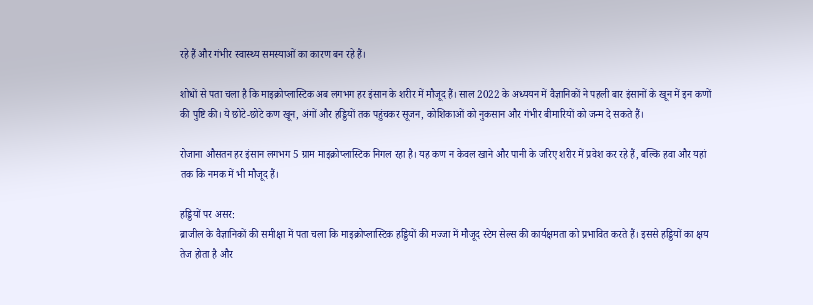रहे हैं और गंभीर स्वास्थ्य समस्याओं का कारण बन रहे हैं।

शोधों से पता चला है कि माइक्रोप्लास्टिक अब लगभग हर इंसान के शरीर में मौजूद हैं। साल 2022 के अध्ययन में वैज्ञानिकों ने पहली बार इंसानों के खून में इन कणों की पुष्टि की। ये छोटे-छोटे कण खून, अंगों और हड्डियों तक पहुंचकर सूजन, कोशिकाओं को नुकसान और गंभीर बीमारियों को जन्म दे सकते हैं।

रोजाना औसतन हर इंसान लगभग 5 ग्राम माइक्रोप्लास्टिक निगल रहा है। यह कण न केवल खाने और पानी के जरिए शरीर में प्रवेश कर रहे हैं, बल्कि हवा और यहां तक कि नमक में भी मौजूद हैं।

हड्डियों पर असर:
ब्राजील के वैज्ञानिकों की समीक्षा में पता चला कि माइक्रोप्लास्टिक हड्डियों की मज्जा में मौजूद स्टेम सेल्स की कार्यक्षमता को प्रभावित करते हैं। इससे हड्डियों का क्षय तेज होता है और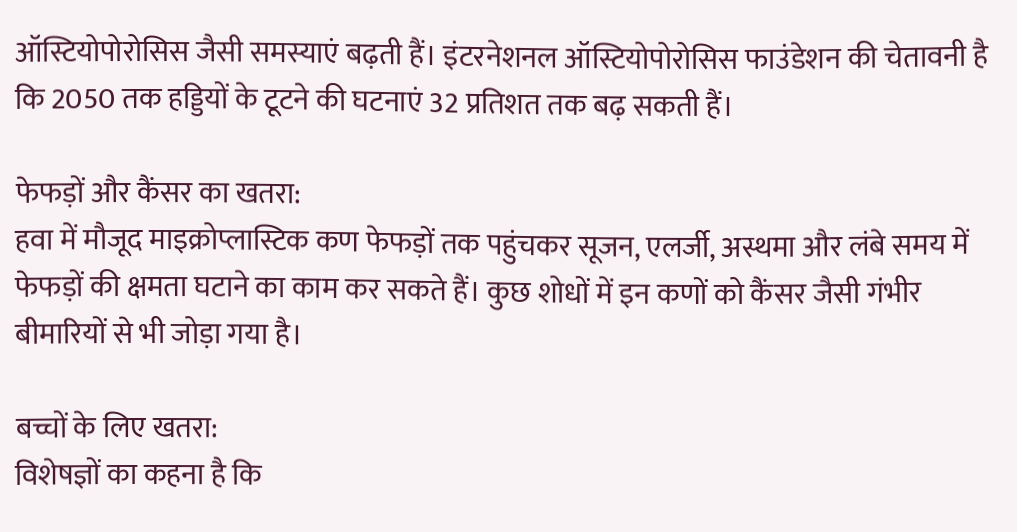ऑस्टियोपोरोसिस जैसी समस्याएं बढ़ती हैं। इंटरनेशनल ऑस्टियोपोरोसिस फाउंडेशन की चेतावनी है कि 2050 तक हड्डियों के टूटने की घटनाएं 32 प्रतिशत तक बढ़ सकती हैं।

फेफड़ों और कैंसर का खतरा:
हवा में मौजूद माइक्रोप्लास्टिक कण फेफड़ों तक पहुंचकर सूजन, एलर्जी, अस्थमा और लंबे समय में फेफड़ों की क्षमता घटाने का काम कर सकते हैं। कुछ शोधों में इन कणों को कैंसर जैसी गंभीर बीमारियों से भी जोड़ा गया है।

बच्चों के लिए खतरा:
विशेषज्ञों का कहना है कि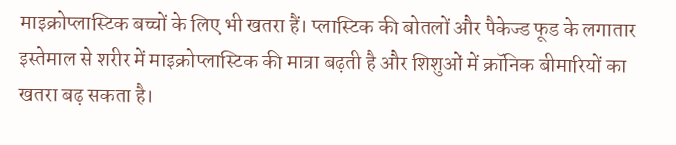माइक्रोप्लास्टिक बच्चों के लिए भी खतरा हैं। प्लास्टिक की बोतलों और पैकेज्ड फूड के लगातार इस्तेमाल से शरीर में माइक्रोप्लास्टिक की मात्रा बढ़ती है और शिशुओं में क्रॉनिक बीमारियों का खतरा बढ़ सकता है।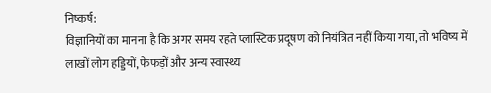निष्कर्ष:
विज्ञानियों का मानना है कि अगर समय रहते प्लास्टिक प्रदूषण को नियंत्रित नहीं किया गया, तो भविष्य में लाखों लोग हड्डियों, फेफड़ों और अन्य स्वास्थ्य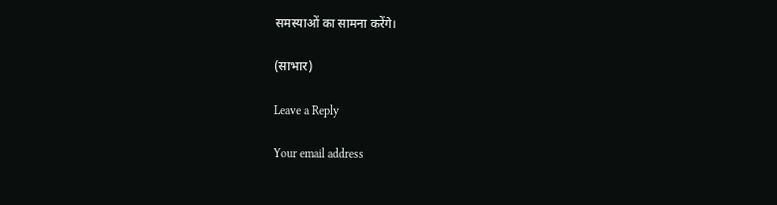समस्याओं का सामना करेंगे।

(साभार)

Leave a Reply

Your email address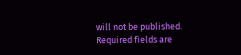will not be published. Required fields are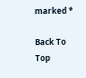marked *

Back To Top